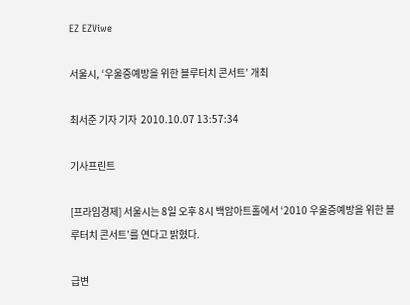EZ EZViwe

서울시, ‘우울증예방을 위한 블루터치 콘서트’ 개최

최서준 기자 기자  2010.10.07 13:57:34

기사프린트

[프라임경제] 서울시는 8일 오후 8시 백암아트홀에서 ‘2010 우울증예방을 위한 블루터치 콘서트’를 연다고 밝혔다.

급변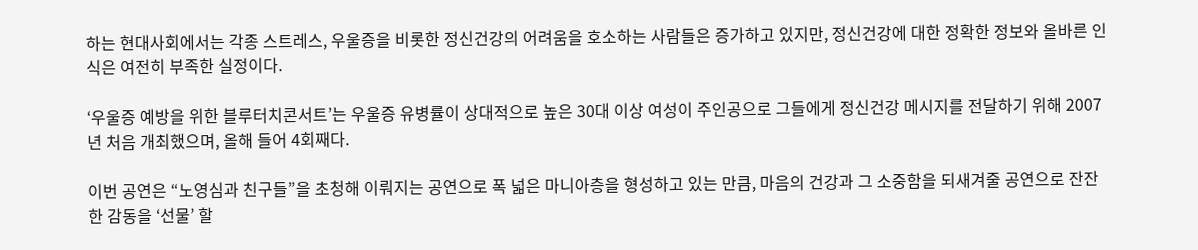하는 현대사회에서는 각종 스트레스, 우울증을 비롯한 정신건강의 어려움을 호소하는 사람들은 증가하고 있지만, 정신건강에 대한 정확한 정보와 올바른 인식은 여전히 부족한 실정이다.

‘우울증 예방을 위한 블루터치콘서트’는 우울증 유병률이 상대적으로 높은 30대 이상 여성이 주인공으로 그들에게 정신건강 메시지를 전달하기 위해 2007년 처음 개최했으며, 올해 들어 4회째다.

이번 공연은 “노영심과 친구들”을 초청해 이뤄지는 공연으로 폭 넓은 마니아층을 형성하고 있는 만큼, 마음의 건강과 그 소중함을 되새겨줄 공연으로 잔잔한 감동을 ‘선물’ 할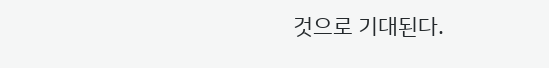것으로 기대된다.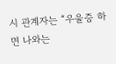시 관계자는 “우울증 하면 나와는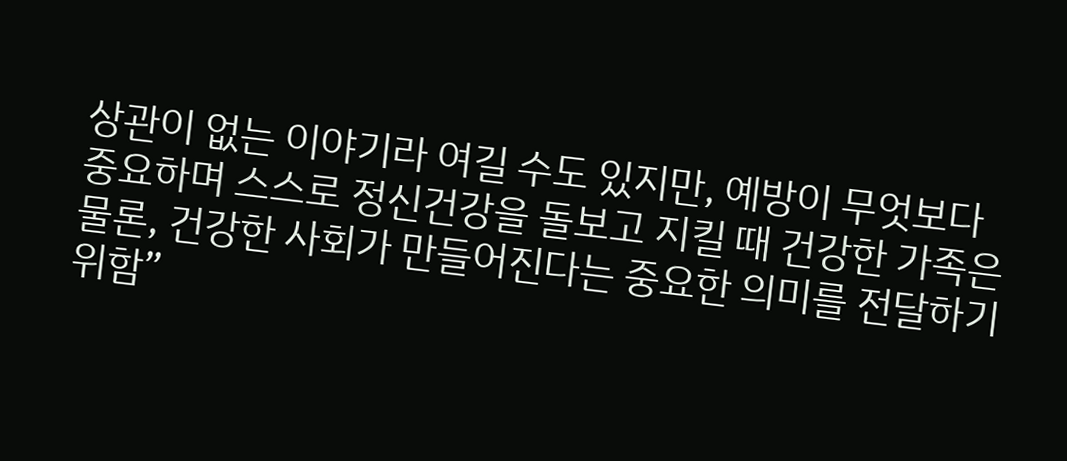상관이 없는 이야기라 여길 수도 있지만, 예방이 무엇보다 중요하며 스스로 정신건강을 돌보고 지킬 때 건강한 가족은 물론, 건강한 사회가 만들어진다는 중요한 의미를 전달하기 위함”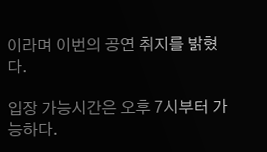이라며 이번의 공연 취지를 밝혔다.

입장 가능시간은 오후 7시부터 가능하다.